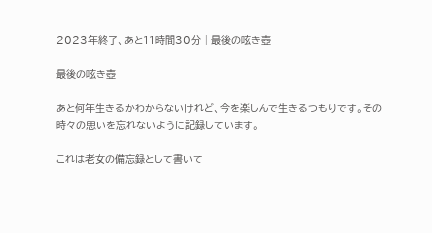2023年終了、あと11時間30分 | 最後の呟き壺

最後の呟き壺

あと何年生きるかわからないけれど、今を楽しんで生きるつもりです。その時々の思いを忘れないように記録しています。

これは老女の備忘録として書いて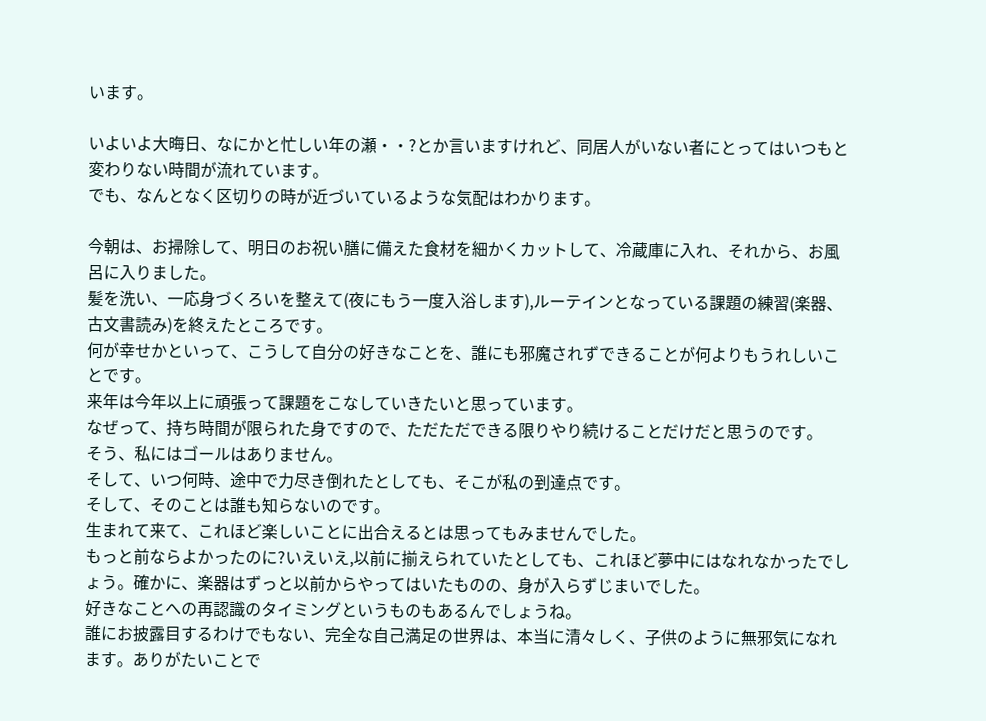います。

いよいよ大晦日、なにかと忙しい年の瀬・・?とか言いますけれど、同居人がいない者にとってはいつもと変わりない時間が流れています。
でも、なんとなく区切りの時が近づいているような気配はわかります。

今朝は、お掃除して、明日のお祝い膳に備えた食材を細かくカットして、冷蔵庫に入れ、それから、お風呂に入りました。
髪を洗い、一応身づくろいを整えて(夜にもう一度入浴します),ルーテインとなっている課題の練習(楽器、古文書読み)を終えたところです。
何が幸せかといって、こうして自分の好きなことを、誰にも邪魔されずできることが何よりもうれしいことです。
来年は今年以上に頑張って課題をこなしていきたいと思っています。
なぜって、持ち時間が限られた身ですので、ただただできる限りやり続けることだけだと思うのです。
そう、私にはゴールはありません。
そして、いつ何時、途中で力尽き倒れたとしても、そこが私の到達点です。
そして、そのことは誰も知らないのです。
生まれて来て、これほど楽しいことに出合えるとは思ってもみませんでした。
もっと前ならよかったのに?いえいえ,以前に揃えられていたとしても、これほど夢中にはなれなかったでしょう。確かに、楽器はずっと以前からやってはいたものの、身が入らずじまいでした。
好きなことへの再認識のタイミングというものもあるんでしょうね。
誰にお披露目するわけでもない、完全な自己満足の世界は、本当に清々しく、子供のように無邪気になれます。ありがたいことで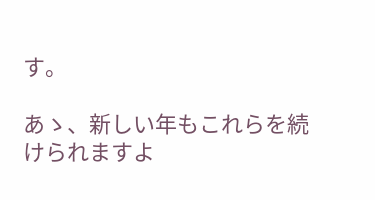す。

あゝ、新しい年もこれらを続けられますよ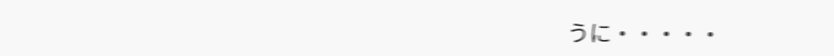うに・・・・・